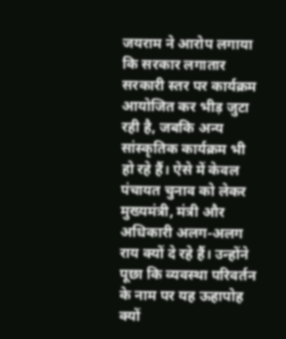जयराम ने आरोप लगाया कि सरकार लगातार सरकारी स्तर पर कार्यक्रम आयोजित कर भीड़ जुटा रही है, जबकि अन्य सांस्कृतिक कार्यक्रम भी हो रहे हैं। ऐसे में केवल पंचायत चुनाव को लेकर मुख्यमंत्री, मंत्री और अधिकारी अलग-अलग राय क्यों दे रहे हैं। उन्होंने पूछा कि व्यवस्था परिवर्तन के नाम पर यह ऊहापोह क्यों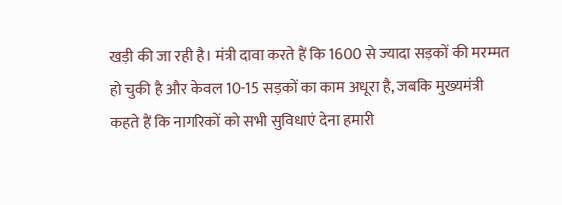खड़ी की जा रही है। मंत्री दावा करते हैं कि 1600 से ज्यादा सड़कों की मरम्मत हो चुकी है और केवल 10-15 सड़कों का काम अधूरा है, जबकि मुख्यमंत्री कहते हैं कि नागरिकों को सभी सुविधाएं देना हमारी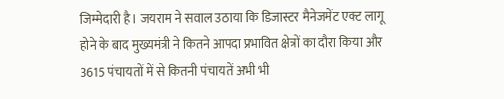जिम्मेदारी है। जयराम ने सवाल उठाया कि डिजास्टर मैनेजमेंट एक्ट लागू होने के बाद मुख्यमंत्री ने कितने आपदा प्रभावित क्षेत्रों का दौरा किया और 3615 पंचायतों में से कितनी पंचायतें अभी भी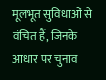मूलभूत सुविधाओं से वंचित हैं, जिनके आधार पर चुनाव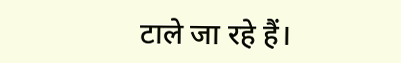टाले जा रहे हैं।